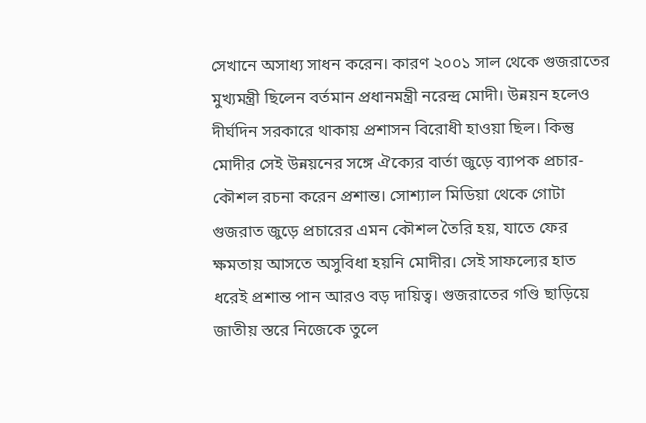সেখানে অসাধ্য সাধন করেন। কারণ ২০০১ সাল থেকে গুজরাতের মুখ্যমন্ত্রী ছিলেন বর্তমান প্রধানমন্ত্রী নরেন্দ্র মোদী। উন্নয়ন হলেও দীর্ঘদিন সরকারে থাকায় প্রশাসন বিরোধী হাওয়া ছিল। কিন্তু মোদীর সেই উন্নয়নের সঙ্গে ঐক্যের বার্তা জুড়ে ব্যাপক প্রচার-কৌশল রচনা করেন প্রশান্ত। সোশ্যাল মিডিয়া থেকে গোটা গুজরাত জুড়ে প্রচারের এমন কৌশল তৈরি হয়, যাতে ফের ক্ষমতায় আসতে অসুবিধা হয়নি মোদীর। সেই সাফল্যের হাত ধরেই প্রশান্ত পান আরও বড় দায়িত্ব। গুজরাতের গণ্ডি ছাড়িয়ে জাতীয় স্তরে নিজেকে তুলে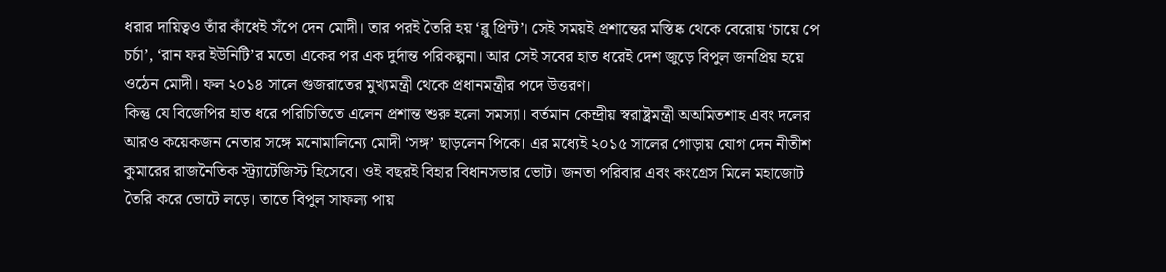ধরার দায়িত্বও তাঁর কাঁধেই সঁপে দেন মোদী। তার পরই তৈরি হয় ‘ব্লু প্রিন্ট’। সেই সময়ই প্রশান্তের মস্তিষ্ক থেকে বেরোয় ‘চায়ে পে চর্চা’, ‘রান ফর ইউনিটি’র মতো একের পর এক দুর্দান্ত পরিকল্পনা। আর সেই সবের হাত ধরেই দেশ জুড়ে বিপুল জনপ্রিয় হয়ে ওঠেন মোদী। ফল ২০১৪ সালে গুজরাতের মুখ্যমন্ত্রী থেকে প্রধানমন্ত্রীর পদে উত্তরণ।
কিন্তু যে বিজেপির হাত ধরে পরিচিতিতে এলেন প্রশান্ত শুরু হলো সমস্যা। বর্তমান কেন্দ্রীয় স্বরাষ্ট্রমন্ত্রী অঅমিতশাহ এবং দলের আরও কয়েকজন নেতার সঙ্গে মনোমালিন্যে মোদী ‘সঙ্গ’ ছাড়লেন পিকে। এর মধ্যেই ২০১৫ সালের গোড়ায় যোগ দেন নীতীশ কুমারের রাজনৈতিক স্ট্র্যাটেজিস্ট হিসেবে। ওই বছরই বিহার বিধানসভার ভোট। জনতা পরিবার এবং কংগ্রেস মিলে মহাজোট তৈরি করে ভোটে লড়ে। তাতে বিপুল সাফল্য পায়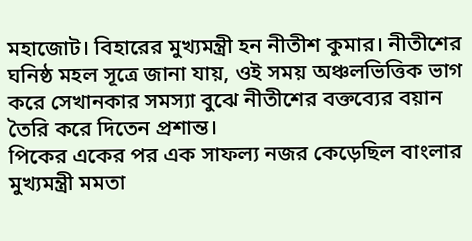মহাজোট। বিহারের মুখ্যমন্ত্রী হন নীতীশ কুমার। নীতীশের ঘনিষ্ঠ মহল সূত্রে জানা যায়, ওই সময় অঞ্চলভিত্তিক ভাগ করে সেখানকার সমস্যা বুঝে নীতীশের বক্তব্যের বয়ান তৈরি করে দিতেন প্রশান্ত।
পিকের একের পর এক সাফল্য নজর কেড়েছিল বাংলার মুখ্যমন্ত্রী মমতা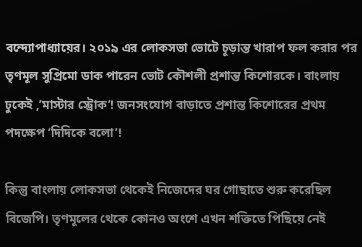বন্দ্যোপাধ্যায়ের। ২০১৯ এর লোকসভা ভোটে চূড়ান্ত খারাপ ফল করার পর তৃণমূল সুপ্রিমো ডাক পারেন ভোট কৌশলী প্রশান্ত কিশোরকে। বাংলায় ঢুকেই ,’মাস্টার স্ট্রোক’! জনসংযোগ বাড়াতে প্রশান্ত কিশোরের প্রথম পদক্ষেপ ‘দিদিকে বলো’!

কিন্তু বাংলায় লোকসভা থেকেই নিজেদের ঘর গোছাতে শুরু করেছিল বিজেপি। তৃণমূলের থেকে কোনও অংশে এখন শক্তিতে পিছিয়ে নেই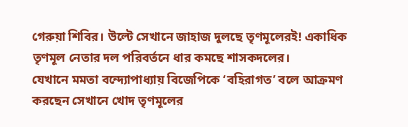গেরুয়া শিবির। উল্টে সেখানে জাহাজ দুলছে তৃণমূলেরই! একাধিক তৃণমূল নেতার দল পরিবর্তনে ধার কমছে শাসকদলের।
যেখানে মমতা বন্দ্যোপাধ্যায় বিজেপিকে ‘বহিরাগত’ বলে আক্রমণ করছেন সেখানে খোদ তৃণমূলের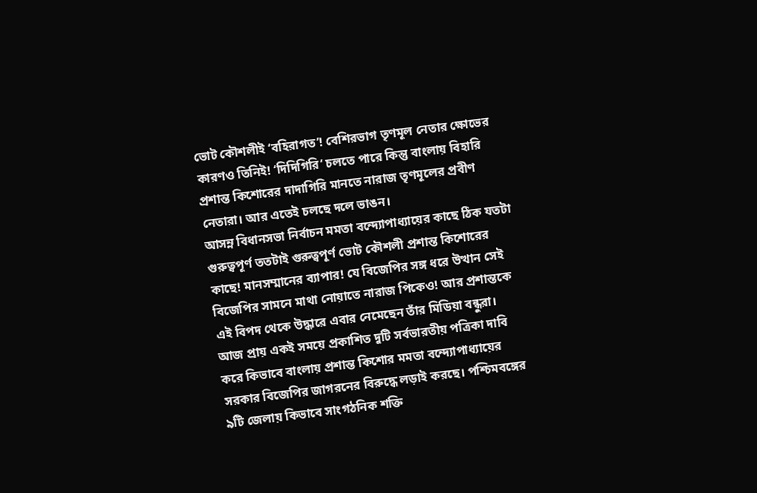ভোট কৌশলীই ‘বহিরাগত’! বেশিরভাগ তৃণমূল নেতার ক্ষোভের কারণও তিনিই! ‘দিদিগিরি’ চলতে পারে কিন্তু বাংলায় বিহারি প্রশান্ত কিশোরের দাদাগিরি মানতে নারাজ তৃণমূলের প্রবীণ নেতারা। আর এতেই চলছে দলে ভাঙন।
আসন্ন বিধানসভা নির্বাচন মমতা বন্দ্যোপাধ্যায়ের কাছে ঠিক যতটা গুরুত্বপূর্ণ ততটাই গুরুত্বপূর্ণ ভোট কৌশলী প্রশান্ত কিশোরের কাছে! মানসম্মানের ব্যাপার! যে বিজেপির সঙ্গ ধরে উত্থান সেই বিজেপির সামনে মাথা নোয়াতে নারাজ পিকেও! আর প্রশান্তকে এই বিপদ থেকে উদ্ধারে এবার নেমেছেন তাঁর মিডিয়া বন্ধুরা।
আজ প্রায় একই সময়ে প্রকাশিত দুটি সর্বভারতীয় পত্রিকা দাবি করে কিভাবে বাংলায় প্রশান্ত কিশোর মমতা বন্দ্যোপাধ্যায়ের সরকার বিজেপির জাগরনের বিরুদ্ধে লড়াই করছে। পশ্চিমবঙ্গের ৯টি জেলায় কিভাবে সাংগঠনিক শক্তি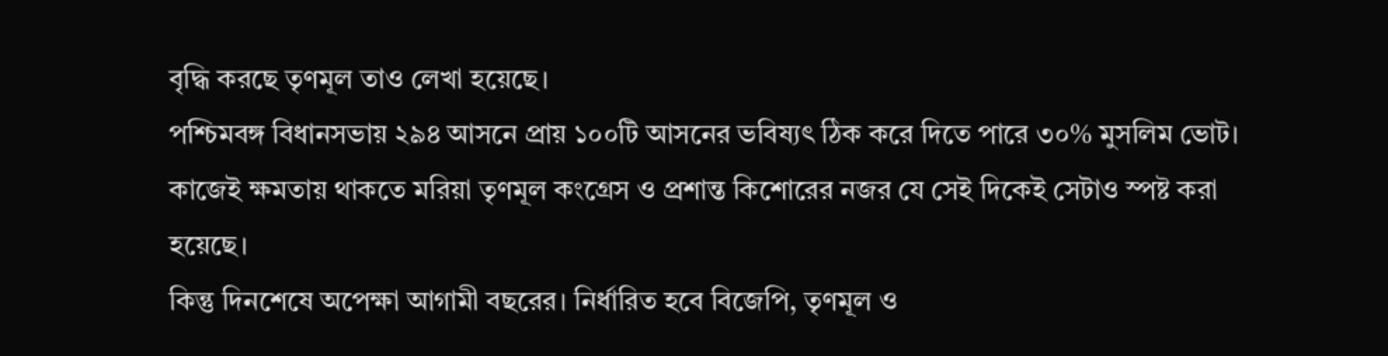বৃদ্ধি করছে তৃণমূল তাও লেখা হয়েছে।
পশ্চিমবঙ্গ বিধানসভায় ২৯৪ আসনে প্রায় ১০০টি আসনের ভবিষ্যৎ ঠিক করে দিতে পারে ৩০% মুসলিম ভোট। কাজেই ক্ষমতায় থাকতে মরিয়া তৃণমূল কংগ্রেস ও প্রশান্ত কিশোরের নজর যে সেই দিকেই সেটাও স্পষ্ট করা হয়েছে।
কিন্তু দিনশেষে অপেক্ষা আগামী বছরের। নির্ধারিত হবে বিজেপি, তৃণমূল ও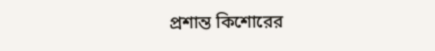প্রশান্ত কিশোরের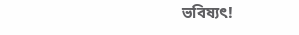ভবিষ্যৎ!